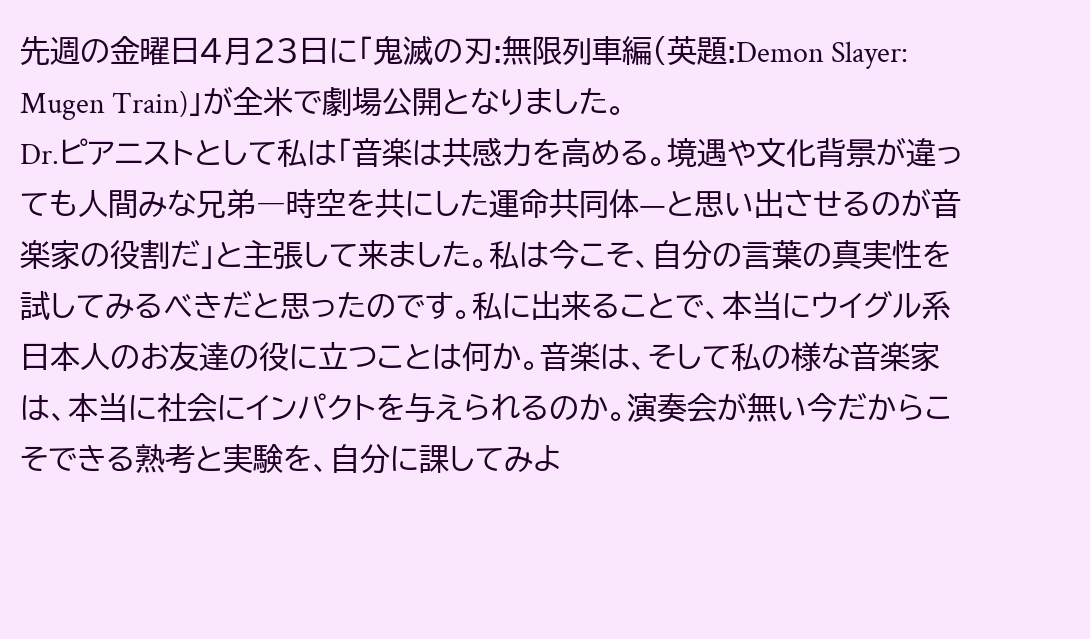先週の金曜日4月23日に「鬼滅の刃:無限列車編(英題:Demon Slayer: Mugen Train)」が全米で劇場公開となりました。
Dr.ピアニストとして私は「音楽は共感力を高める。境遇や文化背景が違っても人間みな兄弟―時空を共にした運命共同体—と思い出させるのが音楽家の役割だ」と主張して来ました。私は今こそ、自分の言葉の真実性を試してみるべきだと思ったのです。私に出来ることで、本当にウイグル系日本人のお友達の役に立つことは何か。音楽は、そして私の様な音楽家は、本当に社会にインパクトを与えられるのか。演奏会が無い今だからこそできる熟考と実験を、自分に課してみよ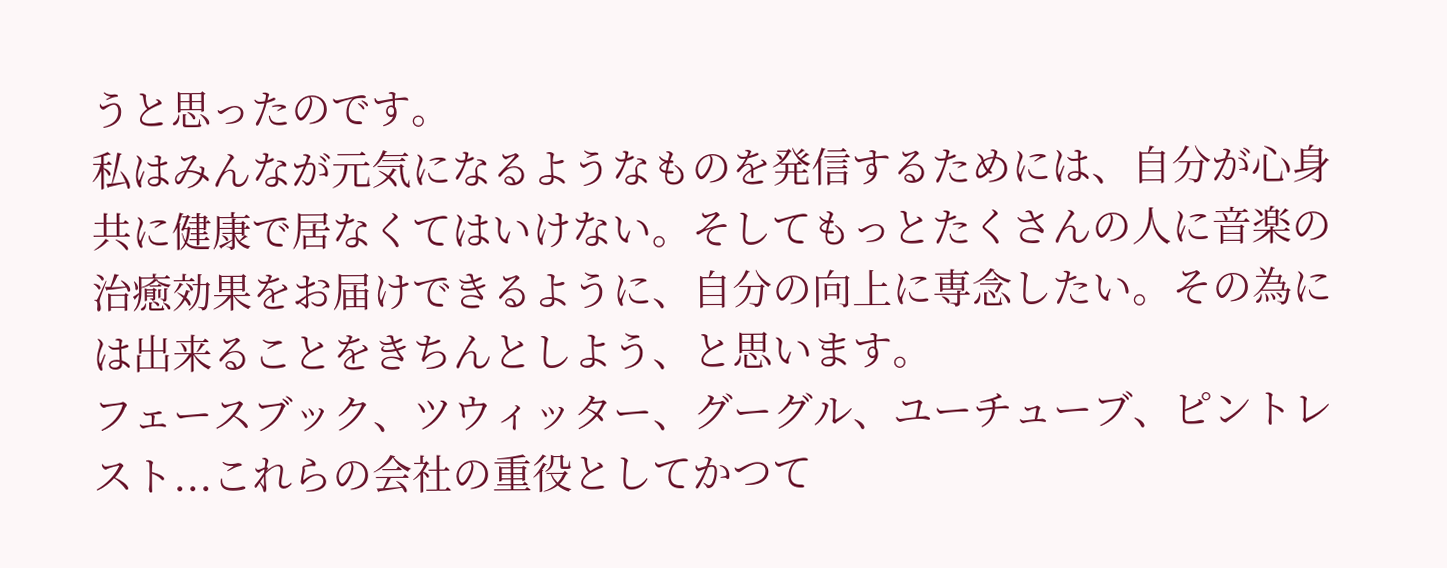うと思ったのです。
私はみんなが元気になるようなものを発信するためには、自分が心身共に健康で居なくてはいけない。そしてもっとたくさんの人に音楽の治癒効果をお届けできるように、自分の向上に専念したい。その為には出来ることをきちんとしよう、と思います。
フェースブック、ツウィッター、グーグル、ユーチューブ、ピントレスト...これらの会社の重役としてかつて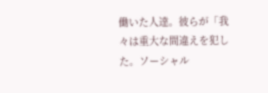働いた人達。彼らが「我々は重大な間違えを犯した。ソーシャル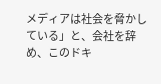メディアは社会を脅かしている」と、会社を辞め、このドキ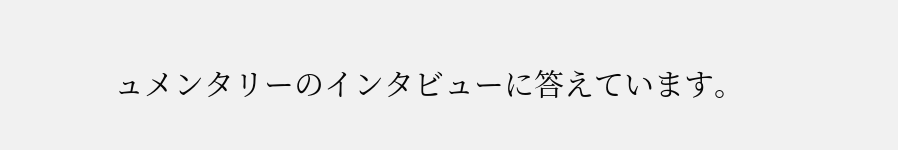ュメンタリーのインタビューに答えています。